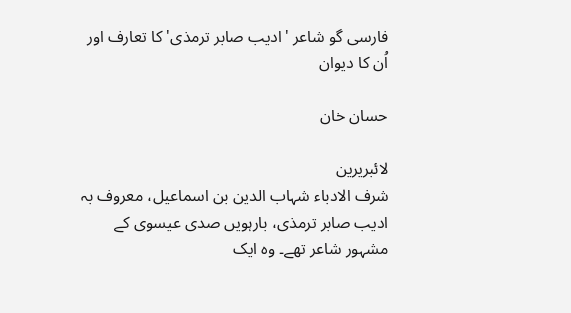فارسی گو شاعر 'ادیب صابر ترمذی' کا تعارف اور اُن کا دیوان

حسان خان

لائبریرین
شرف الادباء شہاب الدین بن اسماعیل، معروف بہ ادیب صابر ترمذی، بارہویں صدی عیسوی کے مشہور شاعر تھے۔ وہ ایک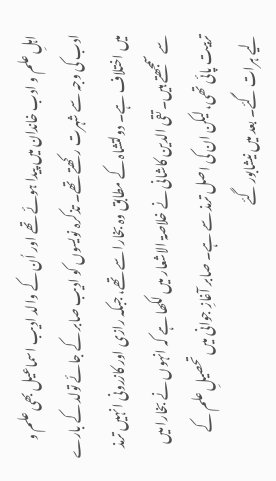اہلِ علم و ادب خاندان میں پیدا ہوئے تھے اور اُن کے والد ادیب اسماعیل بھی علم و ادب کی وجہ سے شہرت رکھتے تھے۔ تذکرہ نویسوں کو ادیب صابر کے جائے تولد کے بارے میں اختلاف ہے۔ دولتشاہ کے مطابق وہ بخارا سے تھے، جبکہ رازی اور کازرونی انہیں ترمذ سے سمجھتے ہیں۔ تقی الدین کاشانی نے خلاصۃ الاشعار میں لکھا ہے کہ انہوں نے بخارا میں تربیت پائی تھی، لیکن ان کی اصل ترمذ سے ہے۔ صابر آغازِ جوانی میں تحصیلِ علم کے لیے ہرات گئے۔ بعد میں نیشابور گئے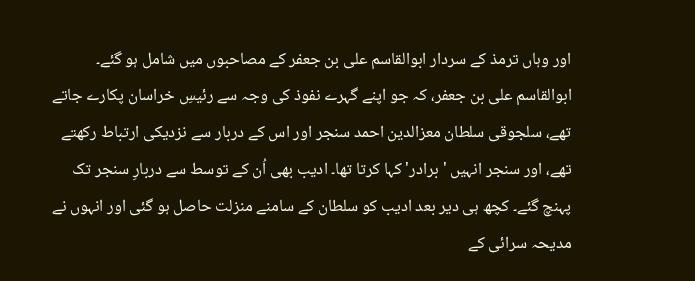اور وہاں ترمذ کے سردار ابوالقاسم علی بن جعفر کے مصاحبوں میں شامل ہو گئے۔ ابوالقاسم علی بن جعفر، کہ جو اپنے گہرے نفوذ کی وجہ سے رئیسِ خراسان پکارے جاتے تھے، سلجوقی سلطان معزالدین احمد سنجر اور اس کے دربار سے نزدیکی ارتباط رکھتے تھے، اور سنجر انہیں 'برادر' کہا کرتا تھا۔ ادیب بھی اُن کے توسط سے دربارِ سنجر تک پہنچ گئے۔ کچھ ہی دیر بعد ادیب کو سلطان کے سامنے منزلت حاصل ہو گئی اور انہوں نے مدیحہ سرائی کے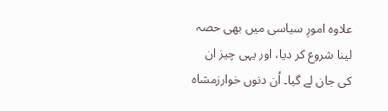علاوہ امورِ سیاسی میں بھی حصہ لینا شروع کر دیا، اور یہی چیز ان کی جان لے گیا۔ اُن دنوں خوارزمشاہ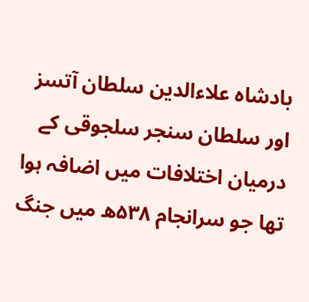بادشاہ علاءالدین سلطان آتسز اور سلطان سنجر سلجوقی کے درمیان اختلافات میں اضافہ ہوا تھا جو سرانجام ۵۳۸ھ میں جنگ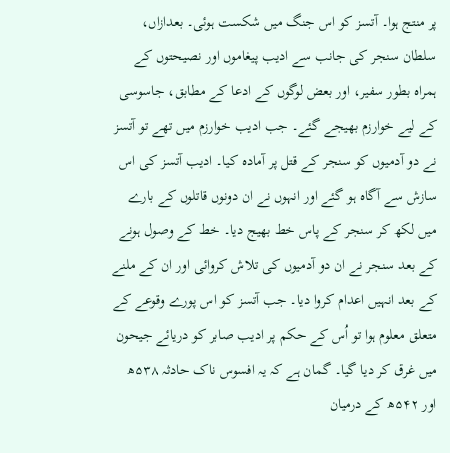پر منتج ہوا۔ آتسز کو اس جنگ میں شکست ہوئی۔ بعدازاں، سلطان سنجر کی جانب سے ادیب پیغاموں اور نصیحتوں کے ہمراہ بطور سفیر، اور بعض لوگوں کے ادعا کے مطابق، جاسوسی کے لیے خوارزم بھیجے گئے۔ جب ادیب خوارزم میں تھے تو آتسز نے دو آدمیوں کو سنجر کے قتل پر آمادہ کیا۔ ادیب آتسز کی اس سازش سے آگاہ ہو گئے اور انہوں نے ان دونوں قاتلوں کے بارے میں لکھ کر سنجر کے پاس خط بھیج دیا۔ خط کے وصول ہونے کے بعد سنجر نے ان دو آدمیوں کی تلاش کروائی اور ان کے ملنے کے بعد انہیں اعدام کروا دیا۔ جب آتسز کو اس پورے وقوعے کے متعلق معلوم ہوا تو اُس کے حکم پر ادیب صابر کو دریائے جیحون میں غرق کر دیا گیا۔ گمان ہے کہ یہ افسوس ناک حادثہ ۵۳۸ھ اور ۵۴۲ھ کے درمیان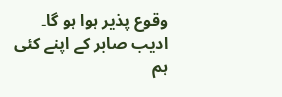وقوع پذیر ہوا ہو گا۔
ادیب صابر کے اپنے کئی ہم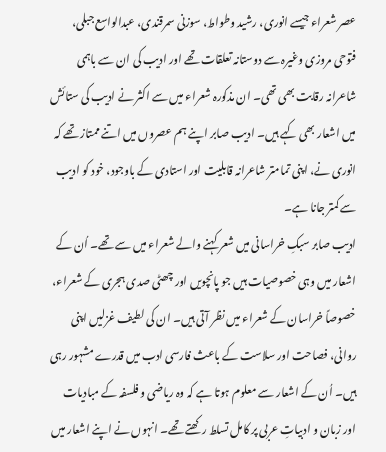عصر شعراء جیسے انوری، رشید وطواط، سوزنی سمرقندی، عبدالواسع جبلی، فتوحی مروزی وغیرہ سے دوستانہ تعلقات تھے اور ادیب کی ان سے باہمی شاعرانہ رقابت بھی تھی۔ ان مذکورہ شعراء میں سے اکثر نے ادیب کی ستائش میں اشعار بھی کہے ہیں۔ ادیب صابر اپنے ہم عصروں میں اتنے ممتاز تھے کہ انوری نے، اپنی تمامتر شاعرانہ قابلیت اور استادی کے باوجود، خود کو ادیب سے کمتر جانا ہے۔
ادیب صابر سبکِ خراسانی میں شعر کہنے والے شعراء میں سے تھے۔ اُن کے اشعار میں وہی خصوصیات ہیں جو پانچویں اور چھٹی صدی ہجری کے شعراء، خصوصاً خراسان کے شعراء میں نظر آتی ہیں۔ ان کی لطیف غزلیں اپنی روانی، فصاحت اور سلاست کے باعث فارسی ادب میں قدرے مشہور رہی ہیں۔ اُن کے اشعار سے معلوم ہوتا ہے کہ وہ ریاضی و فلسفہ کے مبادیات اور زبان و ادبیاتِ عربی پر کامل تسلط رکھتے تھے۔ انہوں نے اپنے اشعار میں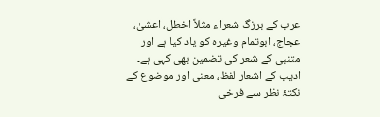عرب کے برزگ شعراء مثلاً اخطل، اعشیٰ، عجاج، ابوتمام وغیرہ کو یاد کیا ہے اور متنبی کے شعر کی تضمین بھی کہی ہے۔
ادیب کے اشعار لفظ، معنی اور موضوع کے نکتۂ نظر سے فرخی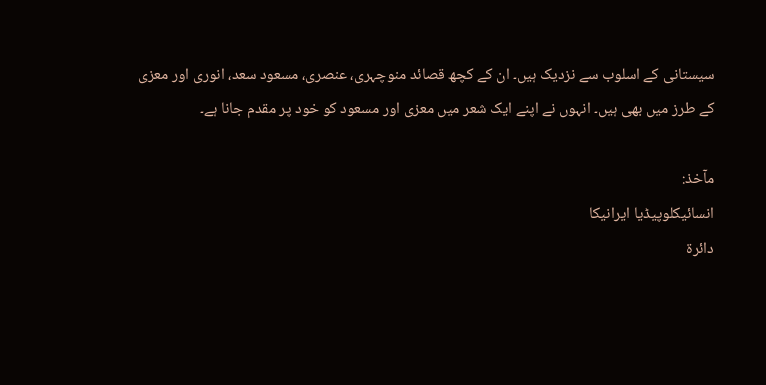سیستانی کے اسلوب سے نزدیک ہیں۔ ان کے کچھ قصائد منوچہری، عنصری، مسعود سعد، انوری اور معزی کے طرز میں بھی ہیں۔ انہوں نے اپنے ایک شعر میں معزی اور مسعود کو خود پر مقدم جانا ہے۔

مآخذ:
انسائیکلوپیڈیا ایرانیکا
دائرۃ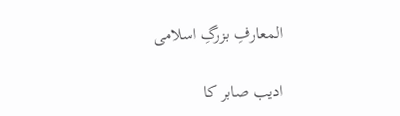المعارفِ بزرگِ اسلامی

ادیب صابر کا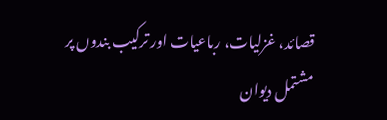قصائد، غزلیات، رباعیات اور ترکیب بندوں پر مشتمل دیوان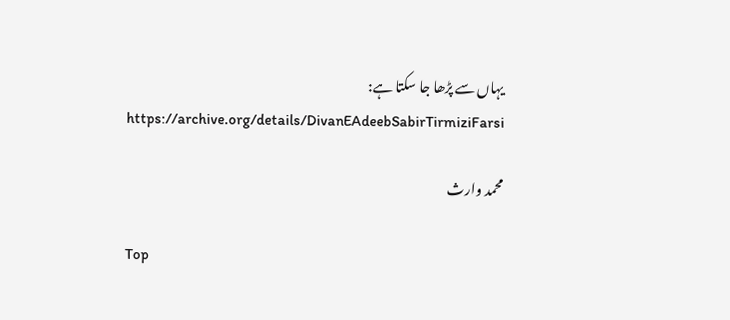یہاں سے پڑھا جا سکتا ہے:
https://archive.org/details/DivanEAdeebSabirTirmiziFarsi

محمد وارث

Top